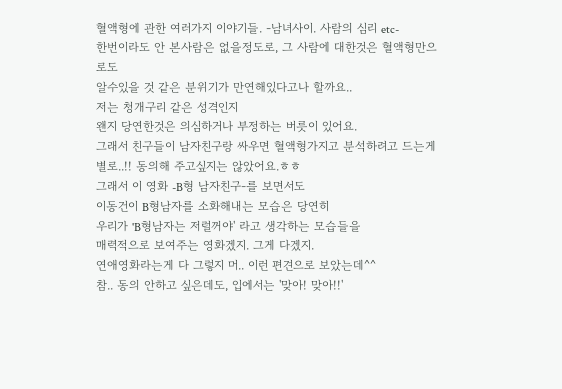혈액형에 관한 여러가지 이야기들. -남녀사이. 사람의 심리 etc-
한번이라도 안 본사람은 없을정도로, 그 사람에 대한것은 혈액형만으로도
알수있을 것 같은 분위기가 만연해있다고나 할까요..
저는 청개구리 같은 성격인지
왠지 당연한것은 의심하거나 부정하는 버릇이 있어요.
그래서 친구들이 남자친구랑 싸우면 혈액형가지고 분석하려고 드는게
별로..!! 동의해 주고싶지는 않았어요.ㅎㅎ
그래서 이 영화 -B형 남자친구-를 보면서도
이동건이 B형남자를 소화해내는 모습은 당연히
우리가 'B형남자는 저럴꺼야' 라고 생각하는 모습들을
매력적으로 보여주는 영화겠지. 그게 다겠지.
연애영화라는게 다 그렇지 머.. 이런 편견으로 보았는데^^
참.. 동의 안하고 싶은데도, 입에서는 '맞아! 맞아!!'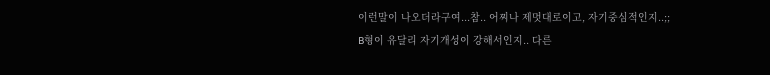이런말이 나오더라구여...참.. 어찌나 제멋대로이고, 자기중심적인지..;;
B형이 유달리 자기개성이 강해서인지.. 다른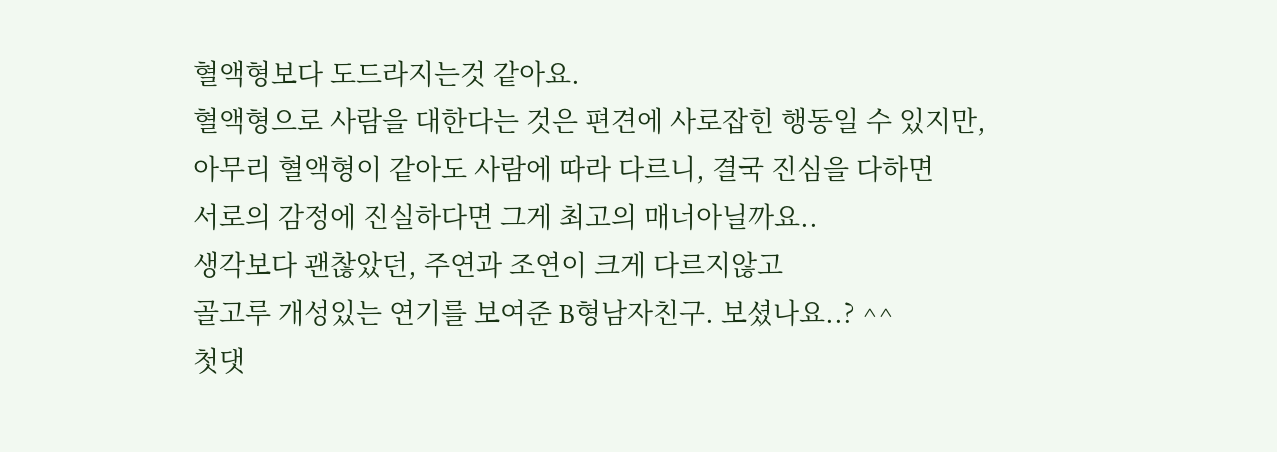혈액형보다 도드라지는것 같아요.
혈액형으로 사람을 대한다는 것은 편견에 사로잡힌 행동일 수 있지만,
아무리 혈액형이 같아도 사람에 따라 다르니, 결국 진심을 다하면
서로의 감정에 진실하다면 그게 최고의 매너아닐까요..
생각보다 괜찮았던, 주연과 조연이 크게 다르지않고
골고루 개성있는 연기를 보여준 B형남자친구. 보셨나요..? ^^
첫댓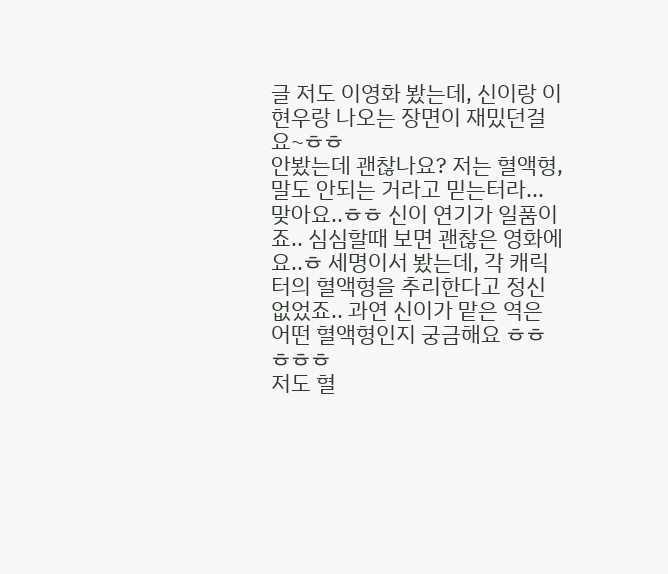글 저도 이영화 봤는데, 신이랑 이현우랑 나오는 장면이 재밌던걸요~ㅎㅎ
안봤는데 괜찮나요? 저는 혈액형, 말도 안되는 거라고 믿는터라...
맞아요..ㅎㅎ 신이 연기가 일품이죠.. 심심할때 보면 괜찮은 영화에요..ㅎ 세명이서 봤는데, 각 캐릭터의 혈액형을 추리한다고 정신없었죠.. 과연 신이가 맡은 역은 어떤 혈액형인지 궁금해요 ㅎㅎㅎㅎㅎ
저도 혈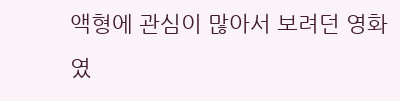액형에 관심이 많아서 보려던 영화였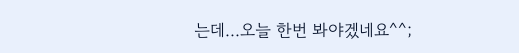는데...오늘 한번 봐야겠네요^^;